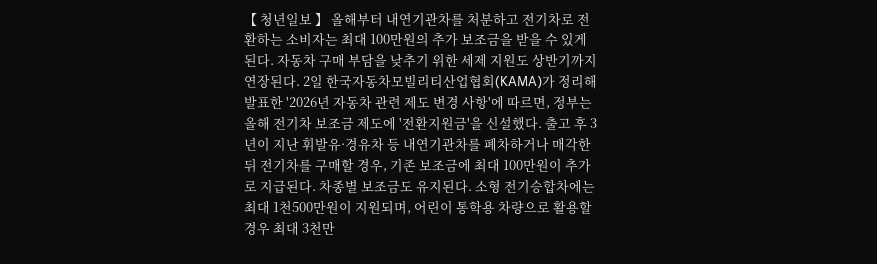【 청년일보 】 올해부터 내연기관차를 처분하고 전기차로 전환하는 소비자는 최대 100만원의 추가 보조금을 받을 수 있게 된다. 자동차 구매 부담을 낮추기 위한 세제 지원도 상반기까지 연장된다. 2일 한국자동차모빌리티산업협회(KAMA)가 정리해 발표한 '2026년 자동차 관련 제도 변경 사항'에 따르면, 정부는 올해 전기차 보조금 제도에 '전환지원금'을 신설했다. 출고 후 3년이 지난 휘발유·경유차 등 내연기관차를 폐차하거나 매각한 뒤 전기차를 구매할 경우, 기존 보조금에 최대 100만원이 추가로 지급된다. 차종별 보조금도 유지된다. 소형 전기승합차에는 최대 1천500만원이 지원되며, 어린이 통학용 차량으로 활용할 경우 최대 3천만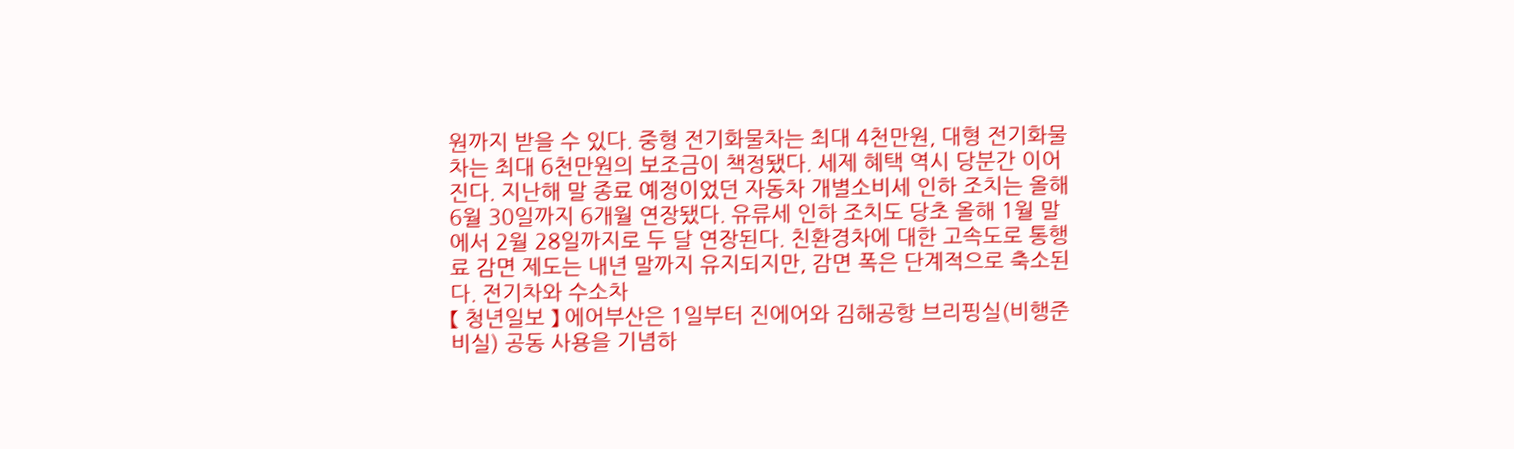원까지 받을 수 있다. 중형 전기화물차는 최대 4천만원, 대형 전기화물차는 최대 6천만원의 보조금이 책정됐다. 세제 혜택 역시 당분간 이어진다. 지난해 말 종료 예정이었던 자동차 개별소비세 인하 조치는 올해 6월 30일까지 6개월 연장됐다. 유류세 인하 조치도 당초 올해 1월 말에서 2월 28일까지로 두 달 연장된다. 친환경차에 대한 고속도로 통행료 감면 제도는 내년 말까지 유지되지만, 감면 폭은 단계적으로 축소된다. 전기차와 수소차
【 청년일보 】 에어부산은 1일부터 진에어와 김해공항 브리핑실(비행준비실) 공동 사용을 기념하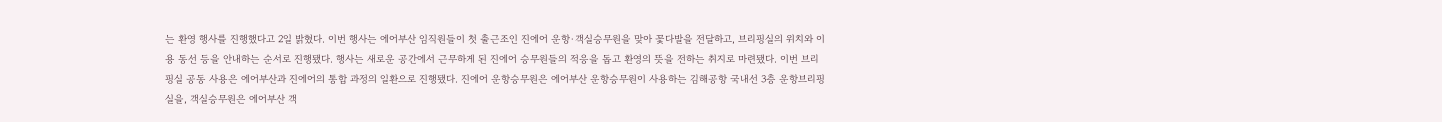는 환영 행사를 진행했다고 2일 밝혔다. 이번 행사는 에어부산 임직원들이 첫 출근조인 진에어 운항·객실승무원을 맞아 꽃다발을 전달하고, 브리핑실의 위치와 이용 동선 등을 안내하는 순서로 진행됐다. 행사는 새로운 공간에서 근무하게 된 진에어 승무원들의 적응을 돕고 환영의 뜻을 전하는 취지로 마련됐다. 이번 브리핑실 공동 사용은 에어부산과 진에어의 통합 과정의 일환으로 진행됐다. 진에어 운항승무원은 에어부산 운항승무원이 사용하는 김해공항 국내선 3층 운항브리핑실을, 객실승무원은 에어부산 객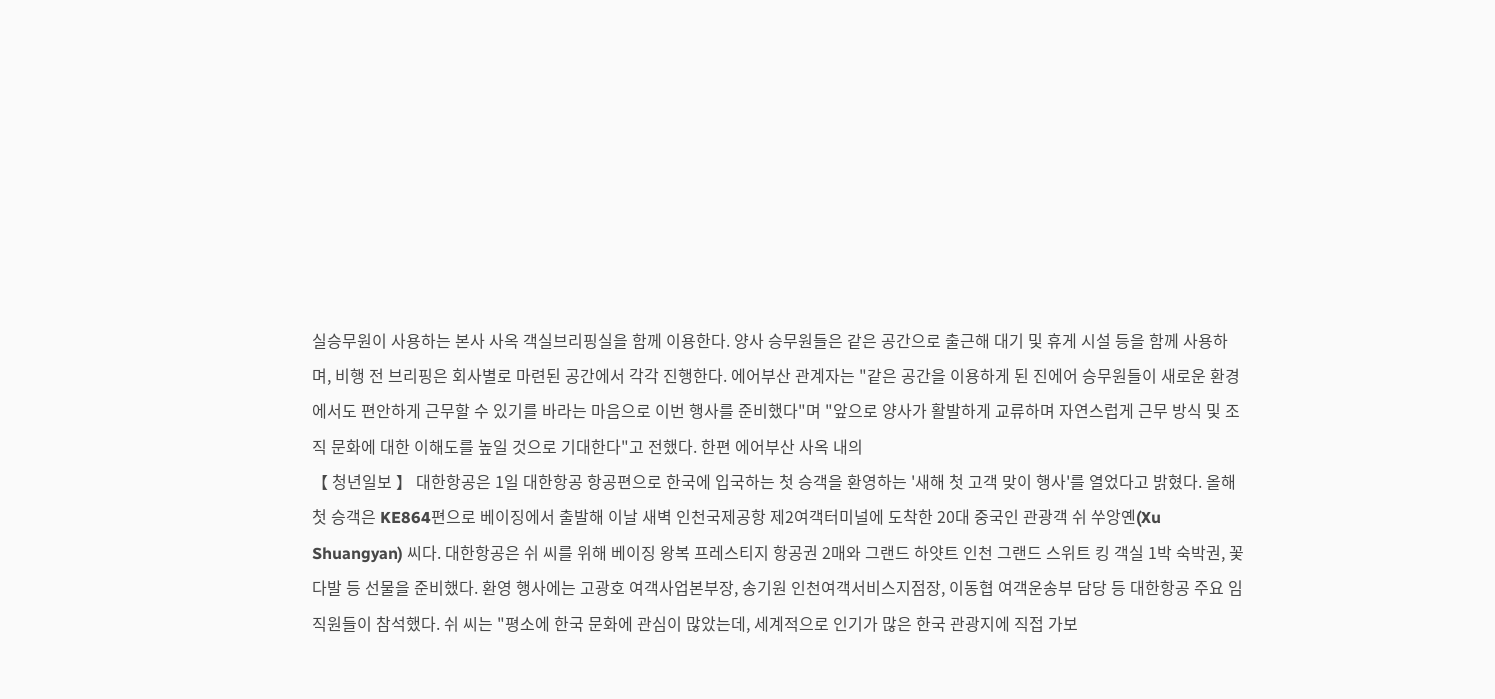실승무원이 사용하는 본사 사옥 객실브리핑실을 함께 이용한다. 양사 승무원들은 같은 공간으로 출근해 대기 및 휴게 시설 등을 함께 사용하며, 비행 전 브리핑은 회사별로 마련된 공간에서 각각 진행한다. 에어부산 관계자는 "같은 공간을 이용하게 된 진에어 승무원들이 새로운 환경에서도 편안하게 근무할 수 있기를 바라는 마음으로 이번 행사를 준비했다"며 "앞으로 양사가 활발하게 교류하며 자연스럽게 근무 방식 및 조직 문화에 대한 이해도를 높일 것으로 기대한다"고 전했다. 한편 에어부산 사옥 내의
【 청년일보 】 대한항공은 1일 대한항공 항공편으로 한국에 입국하는 첫 승객을 환영하는 '새해 첫 고객 맞이 행사'를 열었다고 밝혔다. 올해 첫 승객은 KE864편으로 베이징에서 출발해 이날 새벽 인천국제공항 제2여객터미널에 도착한 20대 중국인 관광객 쉬 쑤앙옌(Xu Shuangyan) 씨다. 대한항공은 쉬 씨를 위해 베이징 왕복 프레스티지 항공권 2매와 그랜드 하얏트 인천 그랜드 스위트 킹 객실 1박 숙박권, 꽃다발 등 선물을 준비했다. 환영 행사에는 고광호 여객사업본부장, 송기원 인천여객서비스지점장, 이동협 여객운송부 담당 등 대한항공 주요 임직원들이 참석했다. 쉬 씨는 "평소에 한국 문화에 관심이 많았는데, 세계적으로 인기가 많은 한국 관광지에 직접 가보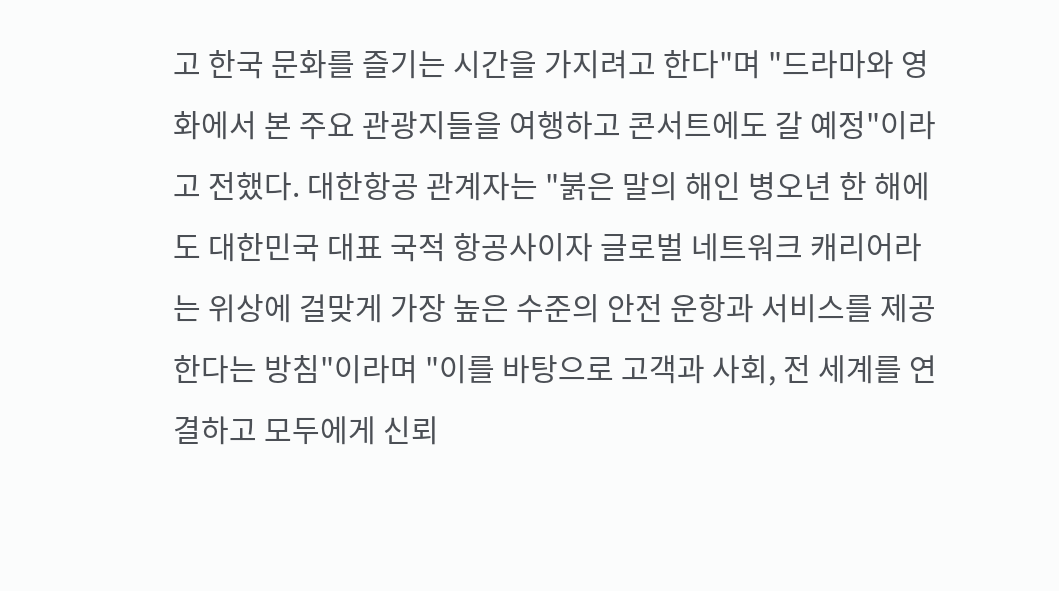고 한국 문화를 즐기는 시간을 가지려고 한다"며 "드라마와 영화에서 본 주요 관광지들을 여행하고 콘서트에도 갈 예정"이라고 전했다. 대한항공 관계자는 "붉은 말의 해인 병오년 한 해에도 대한민국 대표 국적 항공사이자 글로벌 네트워크 캐리어라는 위상에 걸맞게 가장 높은 수준의 안전 운항과 서비스를 제공한다는 방침"이라며 "이를 바탕으로 고객과 사회, 전 세계를 연결하고 모두에게 신뢰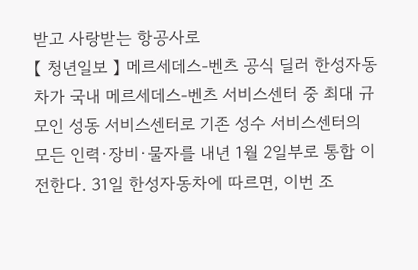받고 사랑받는 항공사로
【 청년일보 】 메르세데스-벤츠 공식 딜러 한성자동차가 국내 메르세데스-벤츠 서비스센터 중 최대 규모인 성동 서비스센터로 기존 성수 서비스센터의 모든 인력·장비·물자를 내년 1월 2일부로 통합 이전한다. 31일 한성자동차에 따르면, 이번 조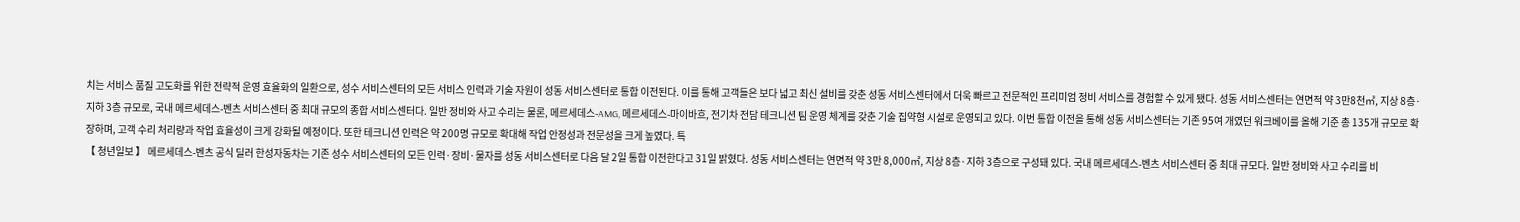치는 서비스 품질 고도화를 위한 전략적 운영 효율화의 일환으로, 성수 서비스센터의 모든 서비스 인력과 기술 자원이 성동 서비스센터로 통합 이전된다. 이를 통해 고객들은 보다 넓고 최신 설비를 갖춘 성동 서비스센터에서 더욱 빠르고 전문적인 프리미엄 정비 서비스를 경험할 수 있게 됐다. 성동 서비스센터는 연면적 약 3만8천㎡, 지상 8층·지하 3층 규모로, 국내 메르세데스-벤츠 서비스센터 중 최대 규모의 종합 서비스센터다. 일반 정비와 사고 수리는 물론, 메르세데스-AMG, 메르세데스-마이바흐, 전기차 전담 테크니션 팀 운영 체계를 갖춘 기술 집약형 시설로 운영되고 있다. 이번 통합 이전을 통해 성동 서비스센터는 기존 95여 개였던 워크베이를 올해 기준 총 135개 규모로 확장하며, 고객 수리 처리량과 작업 효율성이 크게 강화될 예정이다. 또한 테크니션 인력은 약 200명 규모로 확대해 작업 안정성과 전문성을 크게 높였다. 특
【 청년일보 】 메르세데스-벤츠 공식 딜러 한성자동차는 기존 성수 서비스센터의 모든 인력·장비·물자를 성동 서비스센터로 다음 달 2일 통합 이전한다고 31일 밝혔다. 성동 서비스센터는 연면적 약 3만 8,000㎡, 지상 8층·지하 3층으로 구성돼 있다. 국내 메르세데스-벤츠 서비스센터 중 최대 규모다. 일반 정비와 사고 수리를 비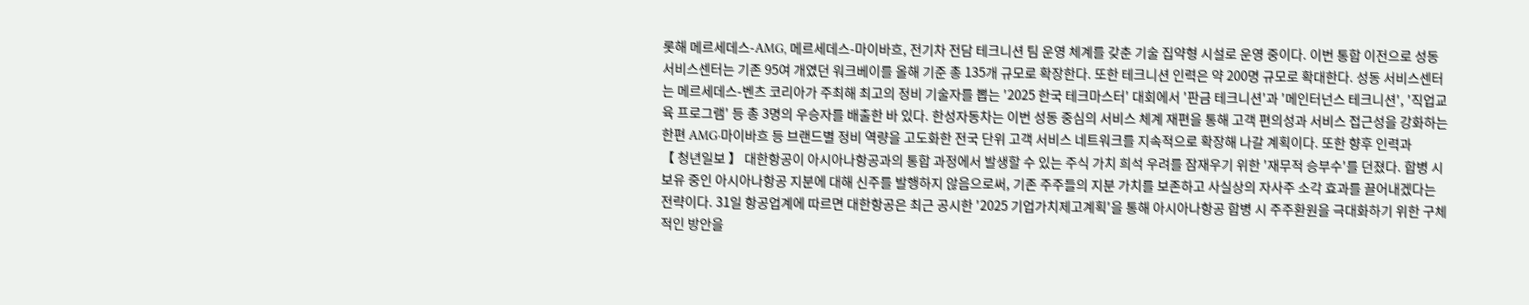롯해 메르세데스-AMG, 메르세데스-마이바흐, 전기차 전담 테크니션 팀 운영 체계를 갖춘 기술 집약형 시설로 운영 중이다. 이번 통합 이전으로 성동 서비스센터는 기존 95여 개였던 워크베이를 올해 기준 총 135개 규모로 확장한다. 또한 테크니션 인력은 약 200명 규모로 확대한다. 성동 서비스센터는 메르세데스-벤츠 코리아가 주최해 최고의 정비 기술자를 뽑는 '2025 한국 테크마스터' 대회에서 '판금 테크니션'과 '메인터넌스 테크니션', '직업교육 프로그램' 등 총 3명의 우승자를 배출한 바 있다. 한성자동차는 이번 성동 중심의 서비스 체계 재편을 통해 고객 편의성과 서비스 접근성을 강화하는 한편 AMG·마이바흐 등 브랜드별 정비 역량을 고도화한 전국 단위 고객 서비스 네트워크를 지속적으로 확장해 나갈 계획이다. 또한 향후 인력과
【 청년일보 】 대한항공이 아시아나항공과의 통합 과정에서 발생할 수 있는 주식 가치 희석 우려를 잠재우기 위한 '재무적 승부수'를 던졌다. 합병 시 보유 중인 아시아나항공 지분에 대해 신주를 발행하지 않음으로써, 기존 주주들의 지분 가치를 보존하고 사실상의 자사주 소각 효과를 끌어내겠다는 전략이다. 31일 항공업계에 따르면 대한항공은 최근 공시한 '2025 기업가치제고계획'을 통해 아시아나항공 합병 시 주주환원을 극대화하기 위한 구체적인 방안을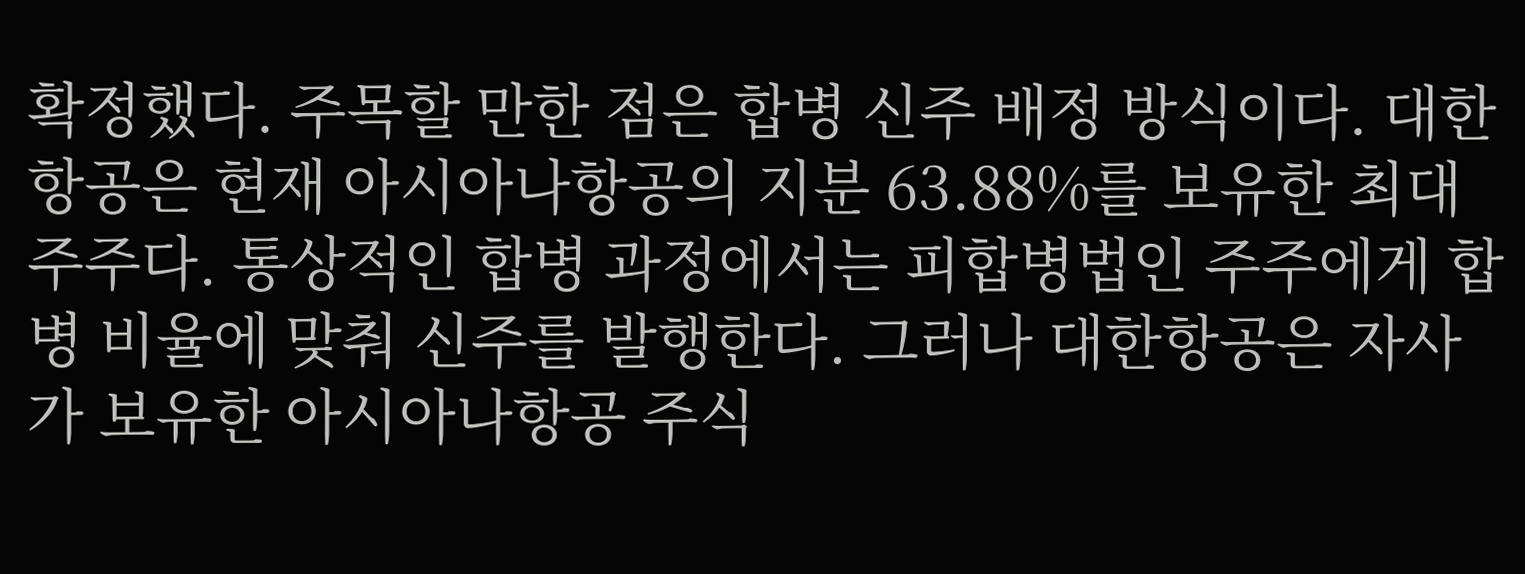확정했다. 주목할 만한 점은 합병 신주 배정 방식이다. 대한항공은 현재 아시아나항공의 지분 63.88%를 보유한 최대주주다. 통상적인 합병 과정에서는 피합병법인 주주에게 합병 비율에 맞춰 신주를 발행한다. 그러나 대한항공은 자사가 보유한 아시아나항공 주식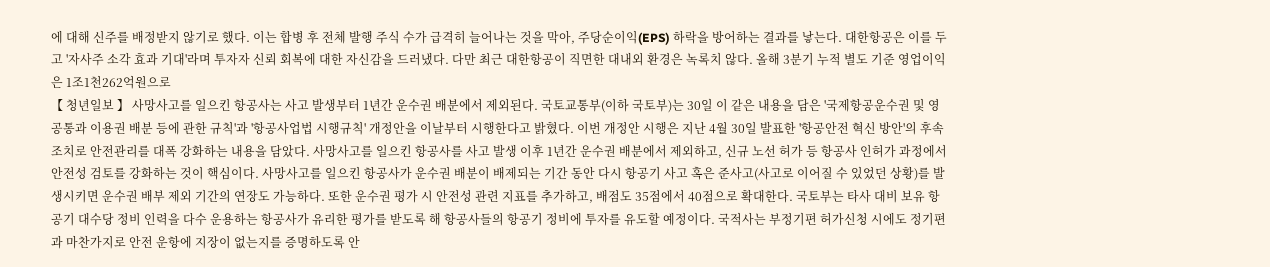에 대해 신주를 배정받지 않기로 했다. 이는 합병 후 전체 발행 주식 수가 급격히 늘어나는 것을 막아, 주당순이익(EPS) 하락을 방어하는 결과를 낳는다. 대한항공은 이를 두고 '자사주 소각 효과 기대'라며 투자자 신뢰 회복에 대한 자신감을 드러냈다. 다만 최근 대한항공이 직면한 대내외 환경은 녹록치 않다. 올해 3분기 누적 별도 기준 영업이익은 1조1천262억원으로
【 청년일보 】 사망사고를 일으킨 항공사는 사고 발생부터 1년간 운수권 배분에서 제외된다. 국토교통부(이하 국토부)는 30일 이 같은 내용을 담은 '국제항공운수권 및 영공통과 이용권 배분 등에 관한 규칙'과 '항공사업법 시행규칙' 개정안을 이날부터 시행한다고 밝혔다. 이번 개정안 시행은 지난 4월 30일 발표한 '항공안전 혁신 방안'의 후속조치로 안전관리를 대폭 강화하는 내용을 담았다. 사망사고를 일으킨 항공사를 사고 발생 이후 1년간 운수권 배분에서 제외하고, 신규 노선 허가 등 항공사 인허가 과정에서 안전성 검토를 강화하는 것이 핵심이다. 사망사고를 일으킨 항공사가 운수권 배분이 배제되는 기간 동안 다시 항공기 사고 혹은 준사고(사고로 이어질 수 있었던 상황)를 발생시키면 운수권 배부 제외 기간의 연장도 가능하다. 또한 운수권 평가 시 안전성 관련 지표를 추가하고, 배점도 35점에서 40점으로 확대한다. 국토부는 타사 대비 보유 항공기 대수당 정비 인력을 다수 운용하는 항공사가 유리한 평가를 받도록 해 항공사들의 항공기 정비에 투자를 유도할 예정이다. 국적사는 부정기편 허가신청 시에도 정기편과 마찬가지로 안전 운항에 지장이 없는지를 증명하도록 안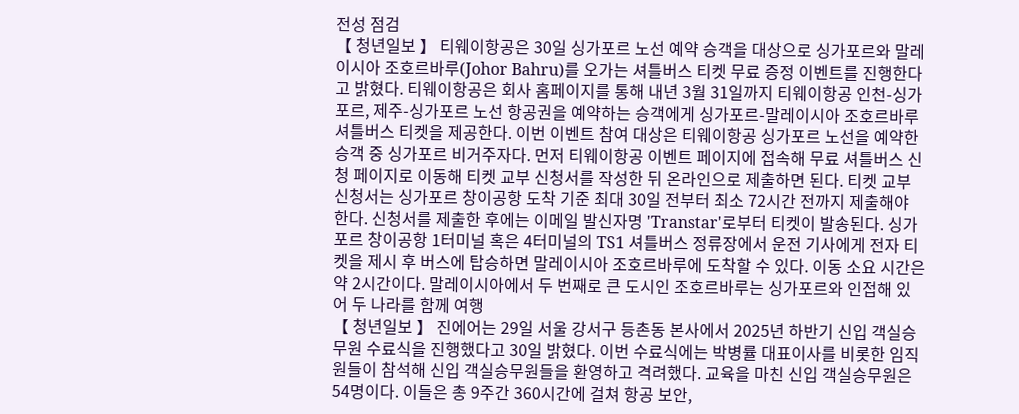전성 점검
【 청년일보 】 티웨이항공은 30일 싱가포르 노선 예약 승객을 대상으로 싱가포르와 말레이시아 조호르바루(Johor Bahru)를 오가는 셔틀버스 티켓 무료 증정 이벤트를 진행한다고 밝혔다. 티웨이항공은 회사 홈페이지를 통해 내년 3월 31일까지 티웨이항공 인천-싱가포르, 제주-싱가포르 노선 항공권을 예약하는 승객에게 싱가포르-말레이시아 조호르바루 셔틀버스 티켓을 제공한다. 이번 이벤트 참여 대상은 티웨이항공 싱가포르 노선을 예약한 승객 중 싱가포르 비거주자다. 먼저 티웨이항공 이벤트 페이지에 접속해 무료 셔틀버스 신청 페이지로 이동해 티켓 교부 신청서를 작성한 뒤 온라인으로 제출하면 된다. 티켓 교부 신청서는 싱가포르 창이공항 도착 기준 최대 30일 전부터 최소 72시간 전까지 제출해야 한다. 신청서를 제출한 후에는 이메일 발신자명 'Transtar'로부터 티켓이 발송된다. 싱가포르 창이공항 1터미널 혹은 4터미널의 TS1 셔틀버스 정류장에서 운전 기사에게 전자 티켓을 제시 후 버스에 탑승하면 말레이시아 조호르바루에 도착할 수 있다. 이동 소요 시간은 약 2시간이다. 말레이시아에서 두 번째로 큰 도시인 조호르바루는 싱가포르와 인접해 있어 두 나라를 함께 여행
【 청년일보 】 진에어는 29일 서울 강서구 등촌동 본사에서 2025년 하반기 신입 객실승무원 수료식을 진행했다고 30일 밝혔다. 이번 수료식에는 박병률 대표이사를 비롯한 임직원들이 참석해 신입 객실승무원들을 환영하고 격려했다. 교육을 마친 신입 객실승무원은 54명이다. 이들은 총 9주간 360시간에 걸쳐 항공 보안,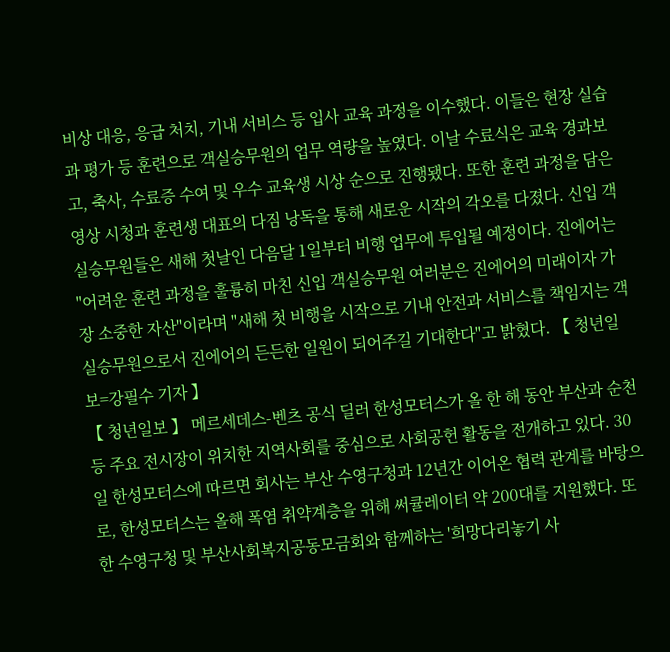비상 대응, 응급 처치, 기내 서비스 등 입사 교육 과정을 이수했다. 이들은 현장 실습과 평가 등 훈련으로 객실승무원의 업무 역량을 높였다. 이날 수료식은 교육 경과보고, 축사, 수료증 수여 및 우수 교육생 시상 순으로 진행됐다. 또한 훈련 과정을 담은 영상 시청과 훈련생 대표의 다짐 낭독을 통해 새로운 시작의 각오를 다졌다. 신입 객실승무원들은 새해 첫날인 다음달 1일부터 비행 업무에 투입될 예정이다. 진에어는 "어려운 훈련 과정을 훌륭히 마친 신입 객실승무원 여러분은 진에어의 미래이자 가장 소중한 자산"이라며 "새해 첫 비행을 시작으로 기내 안전과 서비스를 책임지는 객실승무원으로서 진에어의 든든한 일원이 되어주길 기대한다"고 밝혔다. 【 청년일보=강필수 기자 】
【 청년일보 】 메르세데스-벤츠 공식 딜러 한성모터스가 올 한 해 동안 부산과 순천 등 주요 전시장이 위치한 지역사회를 중심으로 사회공헌 활동을 전개하고 있다. 30일 한성모터스에 따르면 회사는 부산 수영구청과 12년간 이어온 협력 관계를 바탕으로, 한성모터스는 올해 폭염 취약계층을 위해 써큘레이터 약 200대를 지원했다. 또한 수영구청 및 부산사회복지공동모금회와 함께하는 '희망다리놓기 사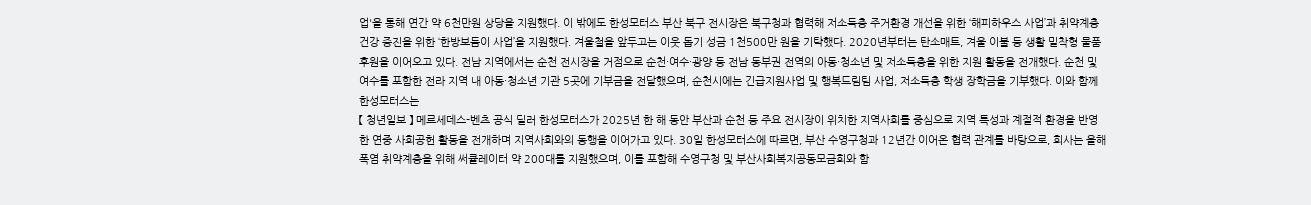업'을 통해 연간 약 6천만원 상당을 지원했다. 이 밖에도 한성모터스 부산 북구 전시장은 북구청과 협력해 저소득층 주거환경 개선을 위한 ‘해피하우스 사업’과 취약계층 건강 증진을 위한 ‘한방보듬이 사업’을 지원했다. 겨울철을 앞두고는 이웃 돕기 성금 1천500만 원을 기탁했다. 2020년부터는 탄소매트, 겨울 이불 등 생활 밀착형 물품 후원을 이어오고 있다. 전남 지역에서는 순천 전시장을 거점으로 순천·여수·광양 등 전남 동부권 전역의 아동·청소년 및 저소득층을 위한 지원 활동을 전개했다. 순천 및 여수를 포함한 전라 지역 내 아동·청소년 기관 5곳에 기부금을 전달했으며, 순천시에는 긴급지원사업 및 행복드림팀 사업, 저소득층 학생 장학금을 기부했다. 이와 함께 한성모터스는
【 청년일보 】 메르세데스-벤츠 공식 딜러 한성모터스가 2025년 한 해 동안 부산과 순천 등 주요 전시장이 위치한 지역사회를 중심으로 지역 특성과 계절적 환경을 반영한 연중 사회공헌 활동을 전개하며 지역사회와의 동행을 이어가고 있다. 30일 한성모터스에 따르면, 부산 수영구청과 12년간 이어온 협력 관계를 바탕으로, 회사는 올해 폭염 취약계층을 위해 써큘레이터 약 200대를 지원했으며, 이를 포함해 수영구청 및 부산사회복지공동모금회와 함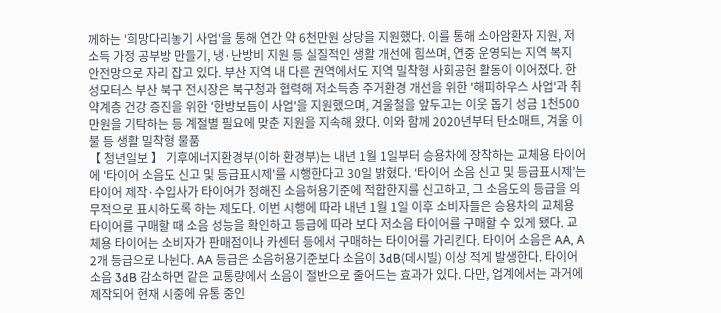께하는 '희망다리놓기 사업'을 통해 연간 약 6천만원 상당을 지원했다. 이를 통해 소아암환자 지원, 저소득 가정 공부방 만들기, 냉·난방비 지원 등 실질적인 생활 개선에 힘쓰며, 연중 운영되는 지역 복지 안전망으로 자리 잡고 있다. 부산 지역 내 다른 권역에서도 지역 밀착형 사회공헌 활동이 이어졌다. 한성모터스 부산 북구 전시장은 북구청과 협력해 저소득층 주거환경 개선을 위한 '해피하우스 사업'과 취약계층 건강 증진을 위한 '한방보듬이 사업'을 지원했으며, 겨울철을 앞두고는 이웃 돕기 성금 1천500만원을 기탁하는 등 계절별 필요에 맞춘 지원을 지속해 왔다. 이와 함께 2020년부터 탄소매트, 겨울 이불 등 생활 밀착형 물품
【 청년일보 】 기후에너지환경부(이하 환경부)는 내년 1월 1일부터 승용차에 장착하는 교체용 타이어에 '타이어 소음도 신고 및 등급표시제'를 시행한다고 30일 밝혔다. ‘타이어 소음 신고 및 등급표시제’는 타이어 제작·수입사가 타이어가 정해진 소음허용기준에 적합한지를 신고하고, 그 소음도의 등급을 의무적으로 표시하도록 하는 제도다. 이번 시행에 따라 내년 1월 1일 이후 소비자들은 승용차의 교체용 타이어를 구매할 때 소음 성능을 확인하고 등급에 따라 보다 저소음 타이어를 구매할 수 있게 됐다. 교체용 타이어는 소비자가 판매점이나 카센터 등에서 구매하는 타이어를 가리킨다. 타이어 소음은 AA, A 2개 등급으로 나뉜다. AA 등급은 소음허용기준보다 소음이 3dB(데시빌) 이상 적게 발생한다. 타이어소음 3dB 감소하면 같은 교통량에서 소음이 절반으로 줄어드는 효과가 있다. 다만, 업계에서는 과거에 제작되어 현재 시중에 유통 중인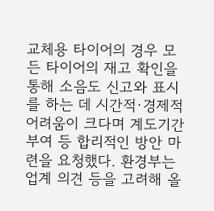교체용 타이어의 경우 모든 타이어의 재고 확인을 통해 소음도 신고와 표시를 하는 데 시간적·경제적 어려움이 크다며 계도기간 부여 등 합리적인 방안 마련을 요청했다. 환경부는 업계 의견 등을 고려해 올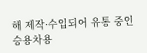해 제작·수입되어 유통 중인 승용차용